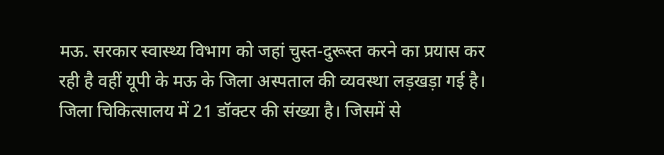मऊ. सरकार स्वास्थ्य विभाग को जहां चुस्त-दुरूस्त करने का प्रयास कर रही है वहीं यूपी के मऊ के जिला अस्पताल की व्यवस्था लड़खड़ा गई है। जिला चिकित्सालय में 21 डॉक्टर की संख्या है। जिसमें से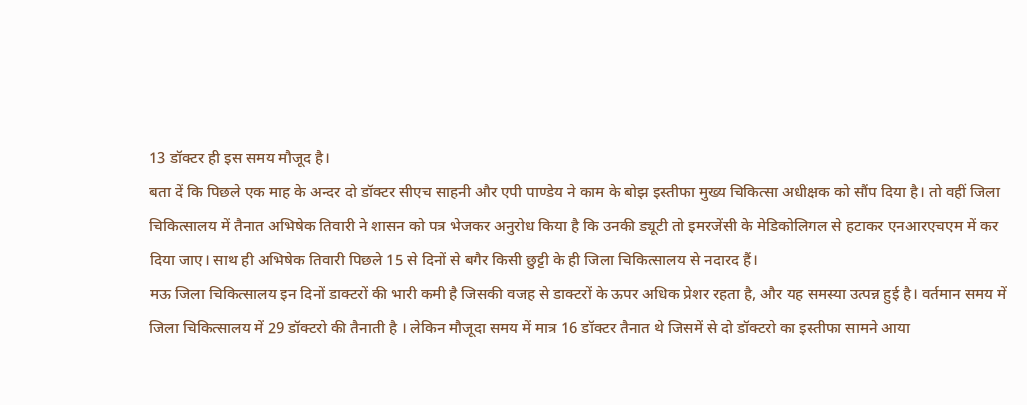13 डॉक्टर ही इस समय मौजूद है।
बता दें कि पिछले एक माह के अन्दर दो डॉक्टर सीएच साहनी और एपी पाण्डेय ने काम के बोझ इस्तीफा मुख्य चिकित्सा अधीक्षक को सौंप दिया है। तो वहीं जिला चिकित्सालय में तैनात अभिषेक तिवारी ने शासन को पत्र भेजकर अनुरोध किया है कि उनकी ड्यूटी तो इमरजेंसी के मेडिकोलिगल से हटाकर एनआरएचएम में कर दिया जाए। साथ ही अभिषेक तिवारी पिछले 15 से दिनों से बगैर किसी छुट्टी के ही जिला चिकित्सालय से नदारद हैं।
मऊ जिला चिकित्सालय इन दिनों डाक्टरों की भारी कमी है जिसकी वजह से डाक्टरों के ऊपर अधिक प्रेशर रहता है, और यह समस्या उत्पन्न हुई है। वर्तमान समय में जिला चिकित्सालय में 29 डॉक्टरो की तैनाती है । लेकिन मौजूदा समय में मात्र 16 डॉक्टर तैनात थे जिसमें से दो डॉक्टरो का इस्तीफा सामने आया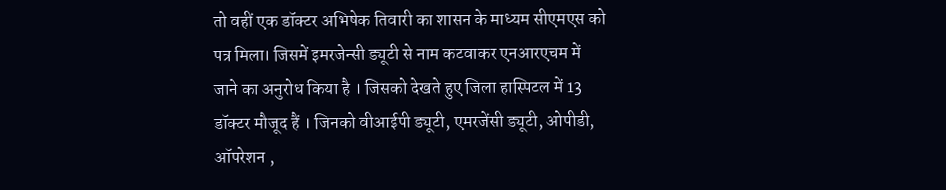तो वहीं एक डॉक्टर अभिषेक तिवारी का शासन के माध्यम सीएमएस को पत्र मिला। जिसमें इमरजेन्सी ड्यूटी से नाम कटवाकर एनआरएचम में जाने का अनुरोध किया है । जिसको देखते हुए जिला हास्पिटल में 13 डॉक्टर मौजूद हैं । जिनको वीआईपी ड्यूटी, एमरजेंसी ड्यूटी, ओपीडी, ऑपरेशन ,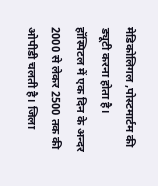मेडिकोलिगल ,पोस्टमार्टम की ड्यूटी करना होता है।
हॉस्पिटल में एक दिन के अन्दर 2000 से लेकर 2500 तक की ओपीडी चलती है। जिला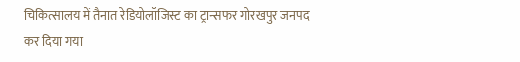चिकित्सालय में तैनात रेडियोलॉजिस्ट का ट्रान्सफर गोरखपुर जनपद कर दिया गया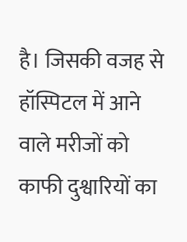है। जिसकी वजह से हॉस्पिटल में आने वाले मरीजों को काफी दुश्वारियों का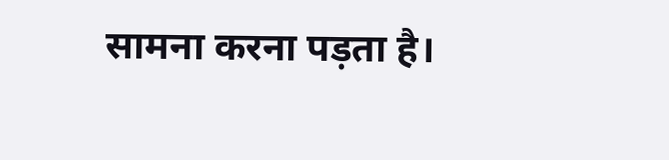सामना करना पड़ता है।